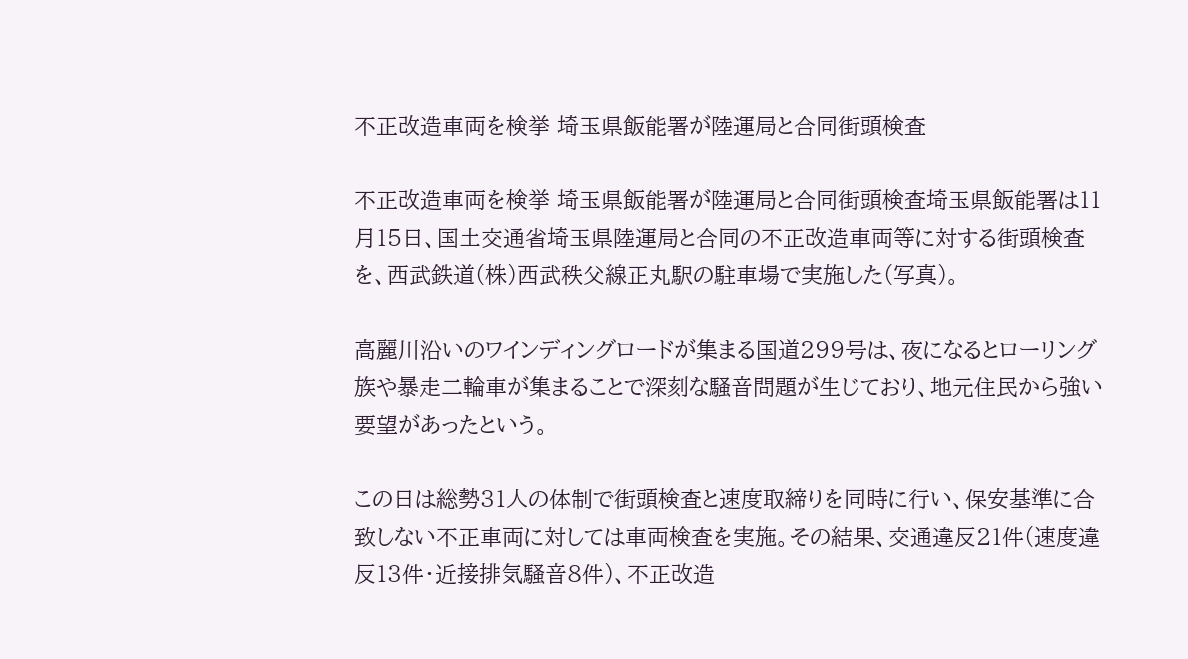不正改造車両を検挙 埼玉県飯能署が陸運局と合同街頭検査

不正改造車両を検挙 埼玉県飯能署が陸運局と合同街頭検査埼玉県飯能署は11月15日、国土交通省埼玉県陸運局と合同の不正改造車両等に対する街頭検査を、西武鉄道(株)西武秩父線正丸駅の駐車場で実施した(写真)。

高麗川沿いのワインディングロードが集まる国道299号は、夜になるとローリング族や暴走二輪車が集まることで深刻な騒音問題が生じており、地元住民から強い要望があったという。

この日は総勢31人の体制で街頭検査と速度取締りを同時に行い、保安基準に合致しない不正車両に対しては車両検査を実施。その結果、交通違反21件(速度違反13件・近接排気騒音8件)、不正改造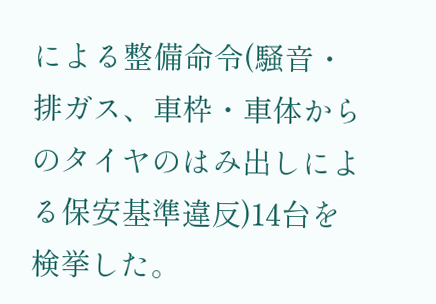による整備命令(騒音・排ガス、車枠・車体からのタイヤのはみ出しによる保安基準違反)14台を検挙した。